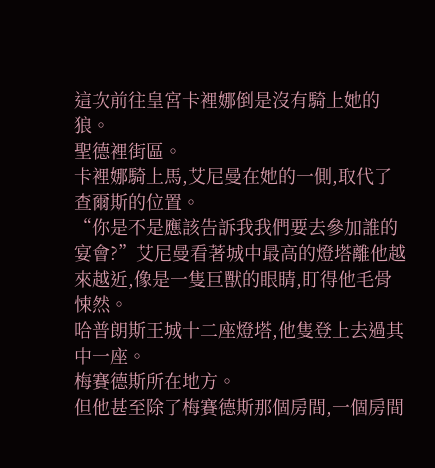這次前往皇宮卡裡娜倒是沒有騎上她的狼。
聖德裡街區。
卡裡娜騎上馬,艾尼曼在她的一側,取代了查爾斯的位置。
“你是不是應該告訴我我們要去參加誰的宴會?”艾尼曼看著城中最高的燈塔離他越來越近,像是一隻巨獸的眼睛,盯得他毛骨悚然。
哈普朗斯王城十二座燈塔,他隻登上去過其中一座。
梅賽德斯所在地方。
但他甚至除了梅賽德斯那個房間,一個房間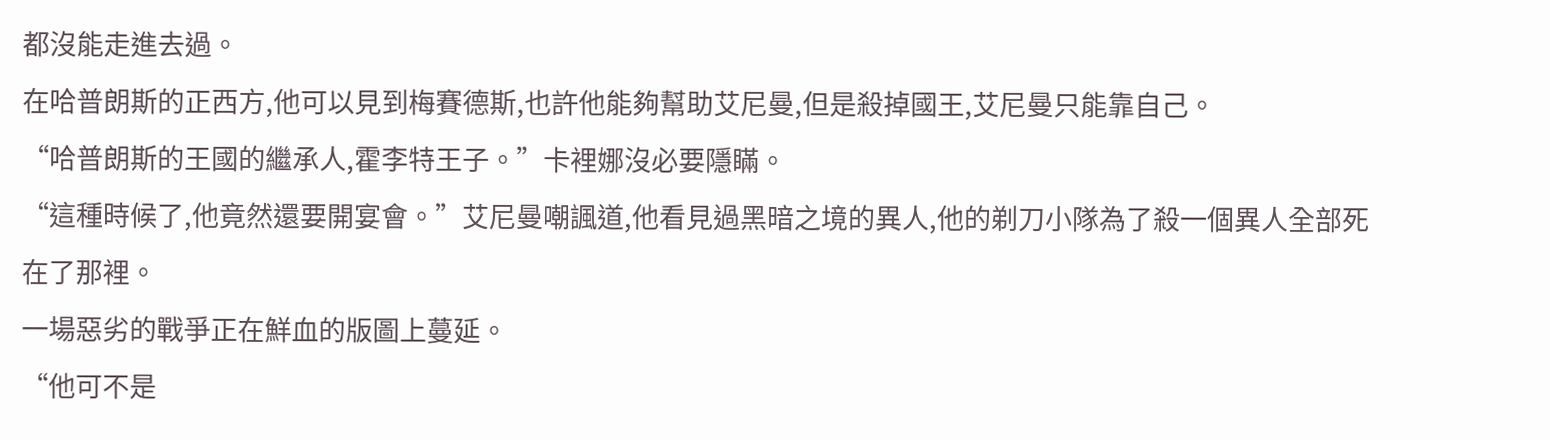都沒能走進去過。
在哈普朗斯的正西方,他可以見到梅賽德斯,也許他能夠幫助艾尼曼,但是殺掉國王,艾尼曼只能靠自己。
“哈普朗斯的王國的繼承人,霍李特王子。”卡裡娜沒必要隱瞞。
“這種時候了,他竟然還要開宴會。”艾尼曼嘲諷道,他看見過黑暗之境的異人,他的剃刀小隊為了殺一個異人全部死在了那裡。
一場惡劣的戰爭正在鮮血的版圖上蔓延。
“他可不是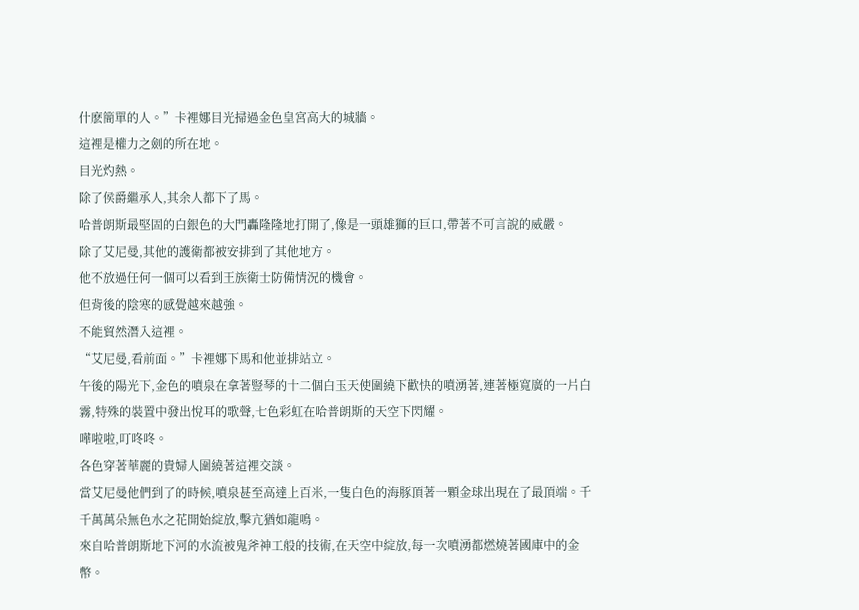什麽簡單的人。”卡裡娜目光掃過金色皇宮高大的城牆。
這裡是權力之劍的所在地。
目光灼熱。
除了侯爵繼承人,其余人都下了馬。
哈普朗斯最堅固的白銀色的大門轟隆隆地打開了,像是一頭雄獅的巨口,帶著不可言說的威嚴。
除了艾尼曼,其他的護衛都被安排到了其他地方。
他不放過任何一個可以看到王族衛士防備情況的機會。
但背後的陰寒的感覺越來越強。
不能貿然潛入這裡。
“艾尼曼,看前面。”卡裡娜下馬和他並排站立。
午後的陽光下,金色的噴泉在拿著豎琴的十二個白玉天使圍繞下歡快的噴湧著,連著極寬廣的一片白霧,特殊的裝置中發出悅耳的歌聲,七色彩虹在哈普朗斯的天空下閃耀。
嘩啦啦,叮咚咚。
各色穿著華麗的貴婦人圍繞著這裡交談。
當艾尼曼他們到了的時候,噴泉甚至高達上百米,一隻白色的海豚頂著一顆金球出現在了最頂端。千千萬萬朵無色水之花開始綻放,擊亢猶如龍鳴。
來自哈普朗斯地下河的水流被鬼斧神工般的技術,在天空中綻放,每一次噴湧都燃燒著國庫中的金幣。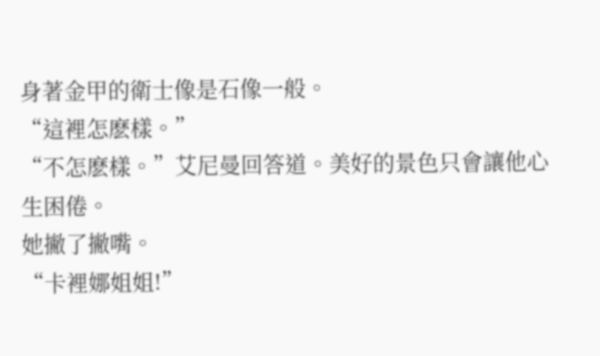身著金甲的衛士像是石像一般。
“這裡怎麽樣。”
“不怎麽樣。”艾尼曼回答道。美好的景色只會讓他心生困倦。
她撇了撇嘴。
“卡裡娜姐姐!”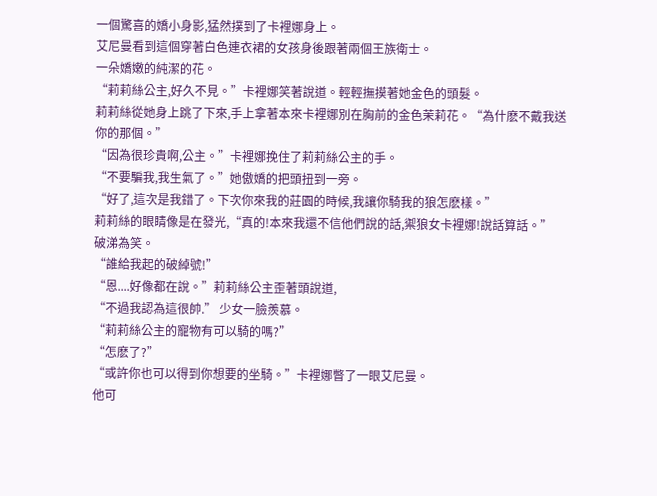一個驚喜的嬌小身影,猛然撲到了卡裡娜身上。
艾尼曼看到這個穿著白色連衣裙的女孩身後跟著兩個王族衛士。
一朵嬌嫩的純潔的花。
“莉莉絲公主,好久不見。”卡裡娜笑著說道。輕輕撫摸著她金色的頭髮。
莉莉絲從她身上跳了下來,手上拿著本來卡裡娜別在胸前的金色茉莉花。“為什麽不戴我送你的那個。”
“因為很珍貴啊,公主。”卡裡娜挽住了莉莉絲公主的手。
“不要騙我,我生氣了。”她傲嬌的把頭扭到一旁。
“好了,這次是我錯了。下次你來我的莊園的時候,我讓你騎我的狼怎麽樣。”
莉莉絲的眼睛像是在發光,“真的!本來我還不信他們說的話,禦狼女卡裡娜!說話算話。”
破涕為笑。
“誰給我起的破綽號!”
“恩....好像都在說。”莉莉絲公主歪著頭說道,
“不過我認為這很帥.” 少女一臉羨慕。
“莉莉絲公主的寵物有可以騎的嗎?”
“怎麽了?”
“或許你也可以得到你想要的坐騎。”卡裡娜瞥了一眼艾尼曼。
他可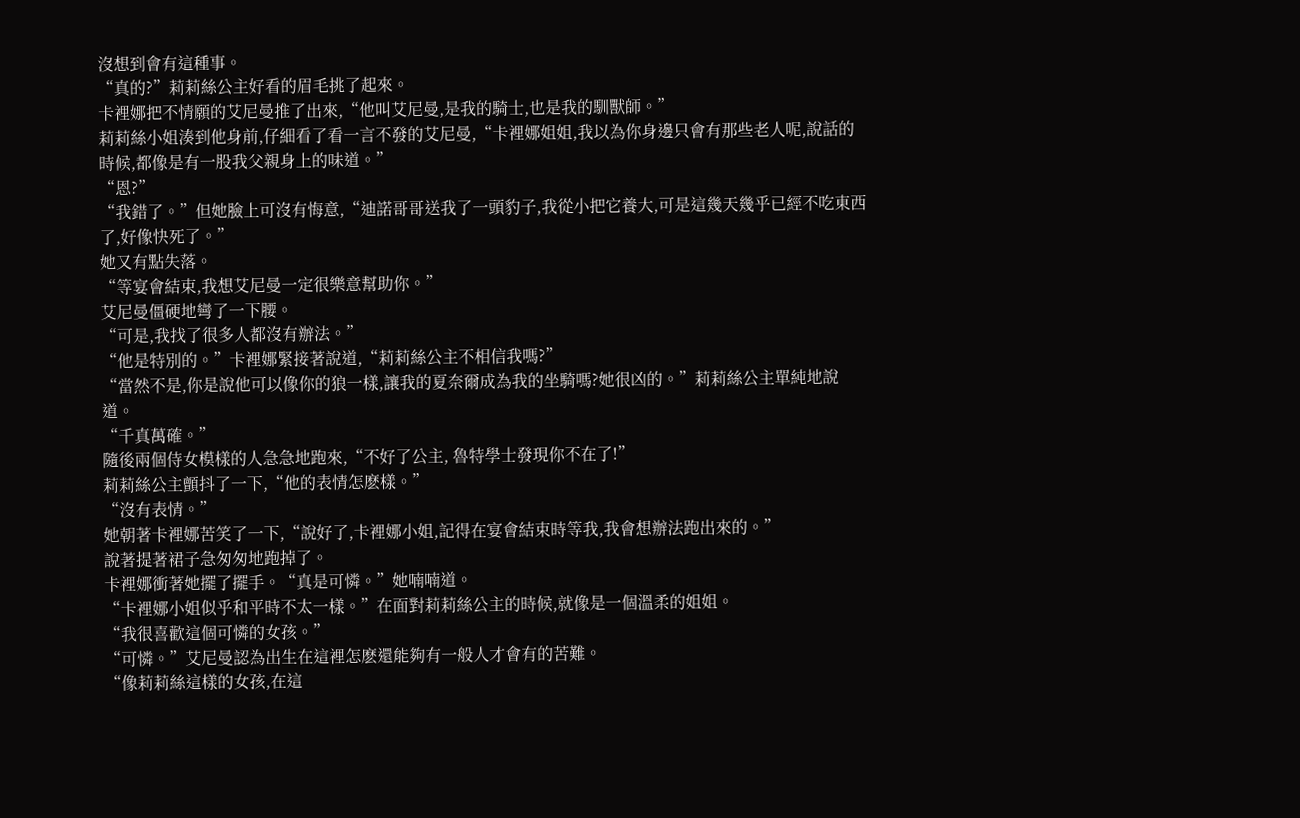沒想到會有這種事。
“真的?”莉莉絲公主好看的眉毛挑了起來。
卡裡娜把不情願的艾尼曼推了出來,“他叫艾尼曼,是我的騎士,也是我的馴獸師。”
莉莉絲小姐湊到他身前,仔細看了看一言不發的艾尼曼,“卡裡娜姐姐,我以為你身邊只會有那些老人呢,說話的時候,都像是有一股我父親身上的味道。”
“恩?”
“我錯了。”但她臉上可沒有悔意,“迪諾哥哥送我了一頭豹子,我從小把它養大,可是這幾天幾乎已經不吃東西了,好像快死了。”
她又有點失落。
“等宴會結束,我想艾尼曼一定很樂意幫助你。”
艾尼曼僵硬地彎了一下腰。
“可是,我找了很多人都沒有辦法。”
“他是特別的。”卡裡娜緊接著說道,“莉莉絲公主不相信我嗎?”
“當然不是,你是說他可以像你的狼一樣,讓我的夏奈爾成為我的坐騎嗎?她很凶的。”莉莉絲公主單純地說道。
“千真萬確。”
隨後兩個侍女模樣的人急急地跑來,“不好了公主, 魯特學士發現你不在了!”
莉莉絲公主顫抖了一下,“他的表情怎麽樣。”
“沒有表情。”
她朝著卡裡娜苦笑了一下,“說好了,卡裡娜小姐,記得在宴會結束時等我,我會想辦法跑出來的。”
說著提著裙子急匆匆地跑掉了。
卡裡娜衝著她擺了擺手。“真是可憐。”她喃喃道。
“卡裡娜小姐似乎和平時不太一樣。”在面對莉莉絲公主的時候,就像是一個溫柔的姐姐。
“我很喜歡這個可憐的女孩。”
“可憐。”艾尼曼認為出生在這裡怎麽還能夠有一般人才會有的苦難。
“像莉莉絲這樣的女孩,在這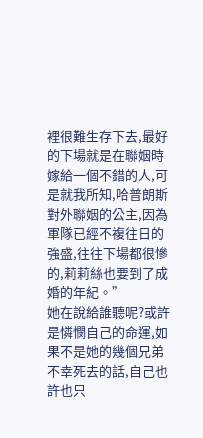裡很難生存下去,最好的下場就是在聯姻時嫁給一個不錯的人,可是就我所知,哈普朗斯對外聯姻的公主,因為軍隊已經不複往日的強盛,往往下場都很慘的,莉莉絲也要到了成婚的年紀。”
她在說給誰聽呢?或許是憐憫自己的命運,如果不是她的幾個兄弟不幸死去的話,自己也許也只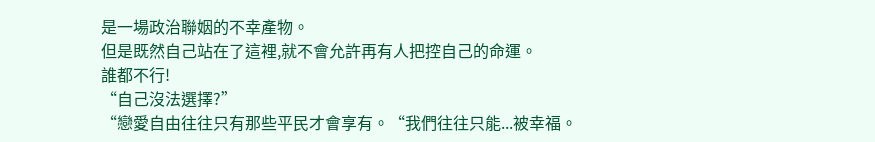是一場政治聯姻的不幸產物。
但是既然自己站在了這裡,就不會允許再有人把控自己的命運。
誰都不行!
“自己沒法選擇?”
“戀愛自由往往只有那些平民才會享有。“我們往往只能...被幸福。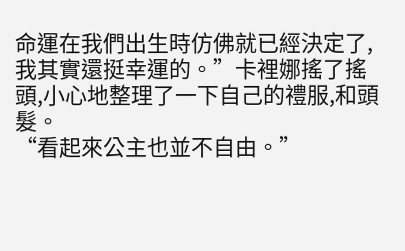命運在我們出生時仿佛就已經決定了,我其實還挺幸運的。”卡裡娜搖了搖頭,小心地整理了一下自己的禮服,和頭髮。
“看起來公主也並不自由。”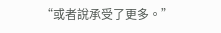“或者說承受了更多。”